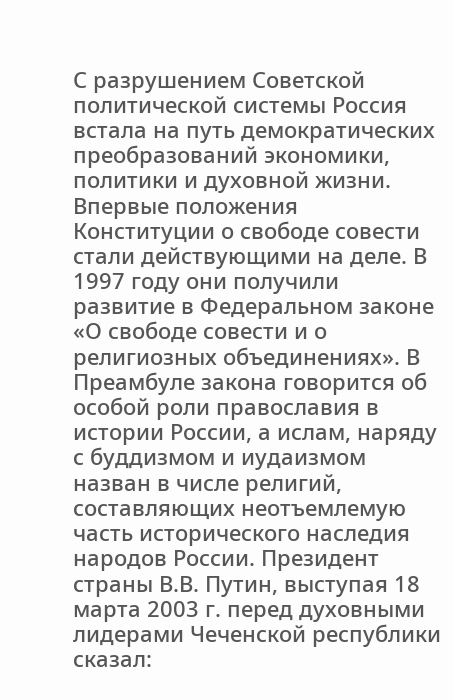С разрушением Советской политической системы Россия встала на путь демократических преобразований экономики, политики и духовной жизни. Впервые положения Конституции о свободе совести стали действующими на деле. В 1997 году они получили развитие в Федеральном законе «О свободе совести и о религиозных объединениях». В Преамбуле закона говорится об особой роли православия в истории России, а ислам, наряду с буддизмом и иудаизмом назван в числе религий, составляющих неотъемлемую часть исторического наследия народов России. Президент страны В.В. Путин, выступая 18 марта 2003 г. перед духовными лидерами Чеченской республики сказал: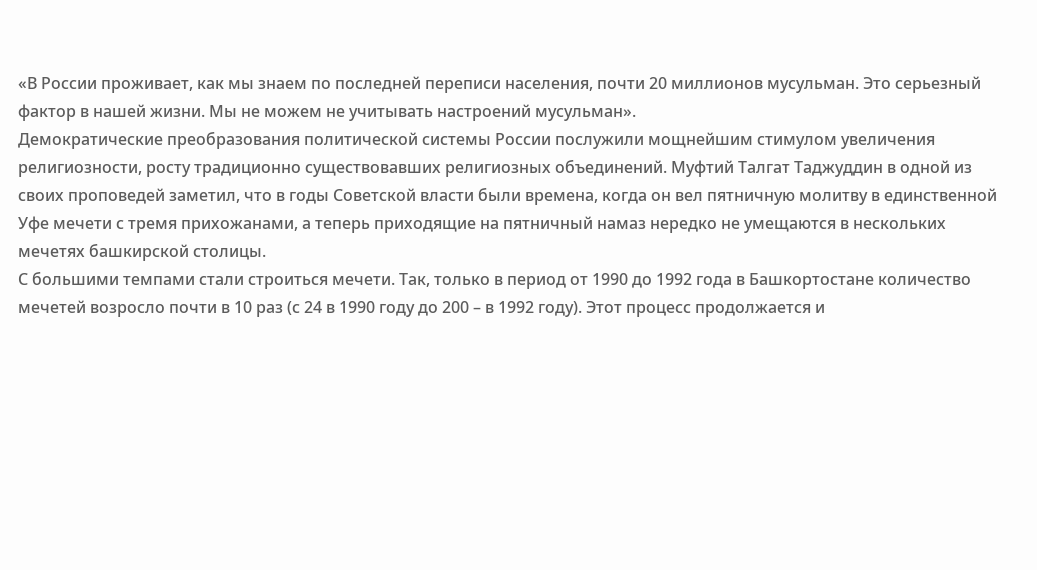«В России проживает, как мы знаем по последней переписи населения, почти 20 миллионов мусульман. Это серьезный фактор в нашей жизни. Мы не можем не учитывать настроений мусульман».
Демократические преобразования политической системы России послужили мощнейшим стимулом увеличения религиозности, росту традиционно существовавших религиозных объединений. Муфтий Талгат Таджуддин в одной из своих проповедей заметил, что в годы Советской власти были времена, когда он вел пятничную молитву в единственной Уфе мечети с тремя прихожанами, а теперь приходящие на пятничный намаз нередко не умещаются в нескольких мечетях башкирской столицы.
С большими темпами стали строиться мечети. Так, только в период от 1990 до 1992 года в Башкортостане количество мечетей возросло почти в 10 раз (с 24 в 1990 году до 200 – в 1992 году). Этот процесс продолжается и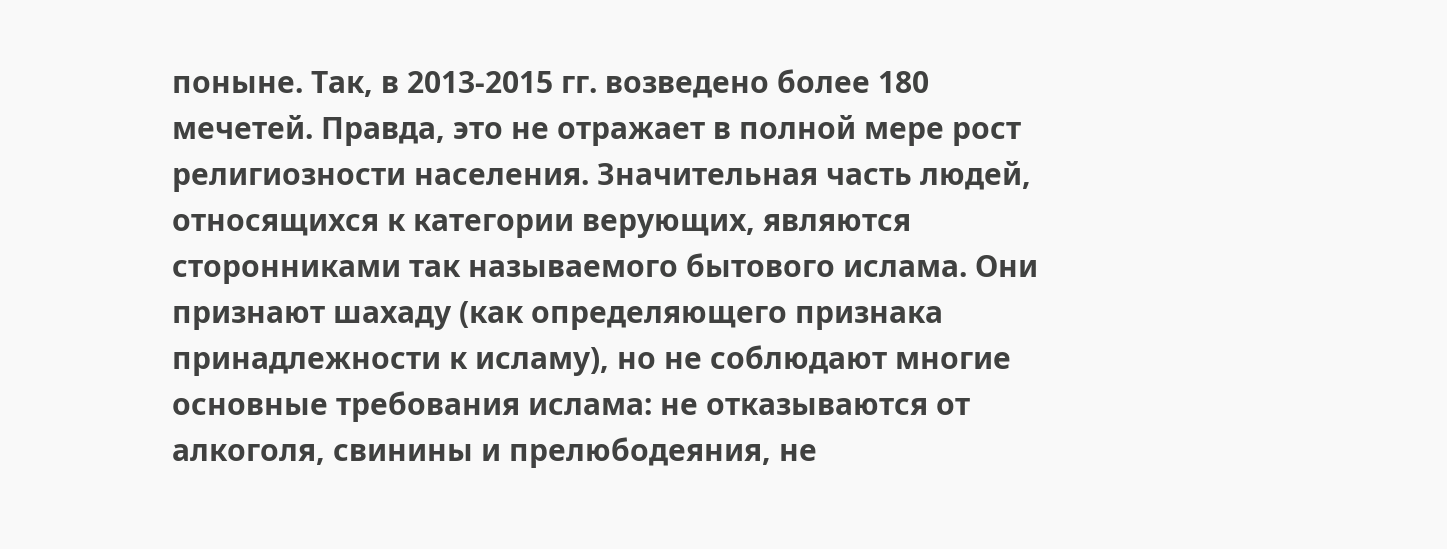поныне. Так, в 2013-2015 гг. возведено более 180 мечетей. Правда, это не отражает в полной мере рост религиозности населения. Значительная часть людей, относящихся к категории верующих, являются сторонниками так называемого бытового ислама. Они признают шахаду (как определяющего признака принадлежности к исламу), но не соблюдают многие основные требования ислама: не отказываются от алкоголя, свинины и прелюбодеяния, не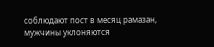соблюдают пост в месяц рамазан, мужчины уклоняются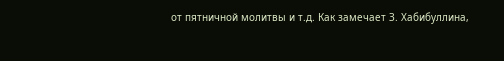от пятничной молитвы и т.д. Как замечает З. Хабибуллина,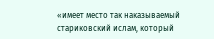«имеет место так наказываемый стариковский ислам, который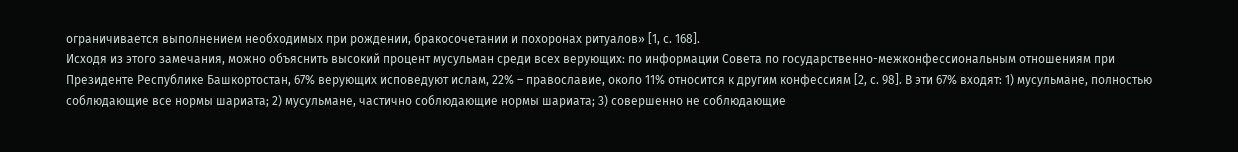ограничивается выполнением необходимых при рождении, бракосочетании и похоронах ритуалов» [1, с. 168].
Исходя из этого замечания, можно объяснить высокий процент мусульман среди всех верующих: по информации Совета по государственно-межконфессиональным отношениям при Президенте Республике Башкортостан, 67% верующих исповедуют ислам, 22% – православие, около 11% относится к другим конфессиям [2, с. 98]. В эти 67% входят: 1) мусульмане, полностью соблюдающие все нормы шариата; 2) мусульмане, частично соблюдающие нормы шариата; 3) совершенно не соблюдающие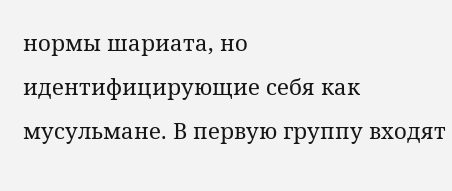нормы шариата, но идентифицирующие себя как мусульмане. В первую группу входят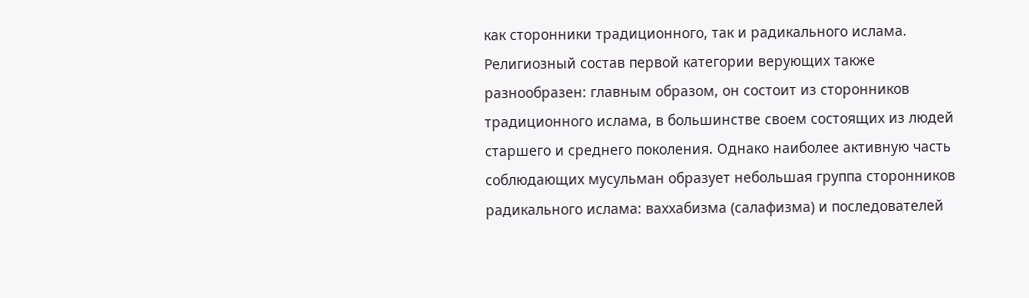как сторонники традиционного, так и радикального ислама.
Религиозный состав первой категории верующих также разнообразен: главным образом, он состоит из сторонников традиционного ислама, в большинстве своем состоящих из людей старшего и среднего поколения. Однако наиболее активную часть соблюдающих мусульман образует небольшая группа сторонников радикального ислама: ваххабизма (салафизма) и последователей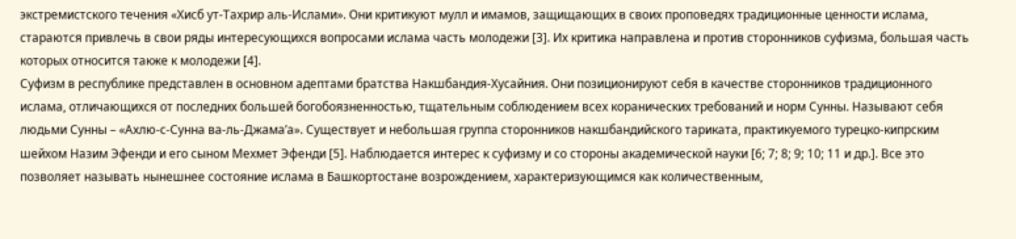экстремистского течения «Хисб ут-Тахрир аль-Ислами». Они критикуют мулл и имамов, защищающих в своих проповедях традиционные ценности ислама, стараются привлечь в свои ряды интересующихся вопросами ислама часть молодежи [3]. Их критика направлена и против сторонников суфизма, большая часть которых относится также к молодежи [4].
Суфизм в республике представлен в основном адептами братства Накшбандия-Хусайния. Они позиционируют себя в качестве сторонников традиционного ислама, отличающихся от последних большей богобоязненностью, тщательным соблюдением всех коранических требований и норм Сунны. Называют себя людьми Сунны – «Ахлю-с-Сунна ва-ль-Джама’а». Существует и небольшая группа сторонников накшбандийского тариката, практикуемого турецко-кипрским шейхом Назим Эфенди и его сыном Мехмет Эфенди [5]. Наблюдается интерес к суфизму и со стороны академической науки [6; 7; 8; 9; 10; 11 и др.]. Все это позволяет называть нынешнее состояние ислама в Башкортостане возрождением, характеризующимся как количественным,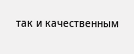так и качественным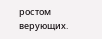ростом верующих.